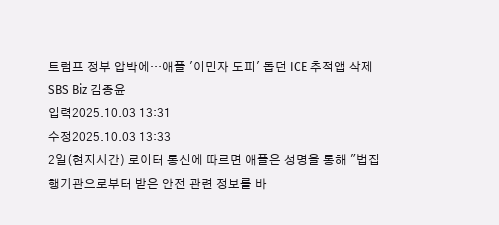트럼프 정부 압박에…애플 '이민자 도피' 돕던 ICE 추적앱 삭제
SBS Biz 김종윤
입력2025.10.03 13:31
수정2025.10.03 13:33
2일(현지시간) 로이터 통신에 따르면 애플은 성명을 통해 "법집행기관으로부터 받은 안전 관련 정보를 바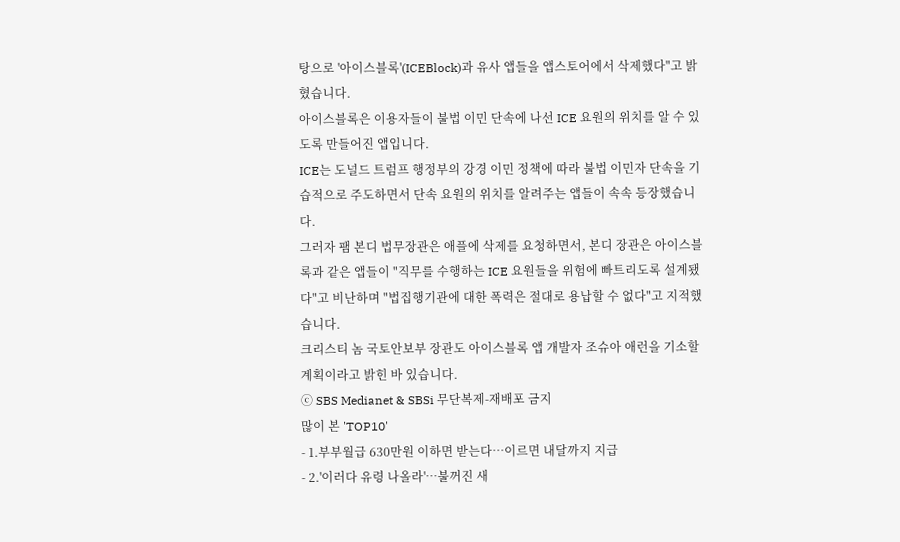탕으로 '아이스블록'(ICEBlock)과 유사 앱들을 앱스토어에서 삭제했다"고 밝혔습니다.
아이스블록은 이용자들이 불법 이민 단속에 나선 ICE 요원의 위치를 알 수 있도록 만들어진 앱입니다.
ICE는 도널드 트럼프 행정부의 강경 이민 정책에 따라 불법 이민자 단속을 기습적으로 주도하면서 단속 요원의 위치를 알려주는 앱들이 속속 등장했습니다.
그러자 팸 본디 법무장관은 애플에 삭제를 요청하면서, 본디 장관은 아이스블록과 같은 앱들이 "직무를 수행하는 ICE 요원들을 위험에 빠트리도록 설계됐다"고 비난하며 "법집행기관에 대한 폭력은 절대로 용납할 수 없다"고 지적했습니다.
크리스티 놈 국토안보부 장관도 아이스블록 앱 개발자 조슈아 애런을 기소할 계획이라고 밝힌 바 있습니다.
ⓒ SBS Medianet & SBSi 무단복제-재배포 금지
많이 본 'TOP10'
- 1.부부월급 630만원 이하면 받는다…이르면 내달까지 지급
- 2.'이러다 유령 나올라'…불꺼진 새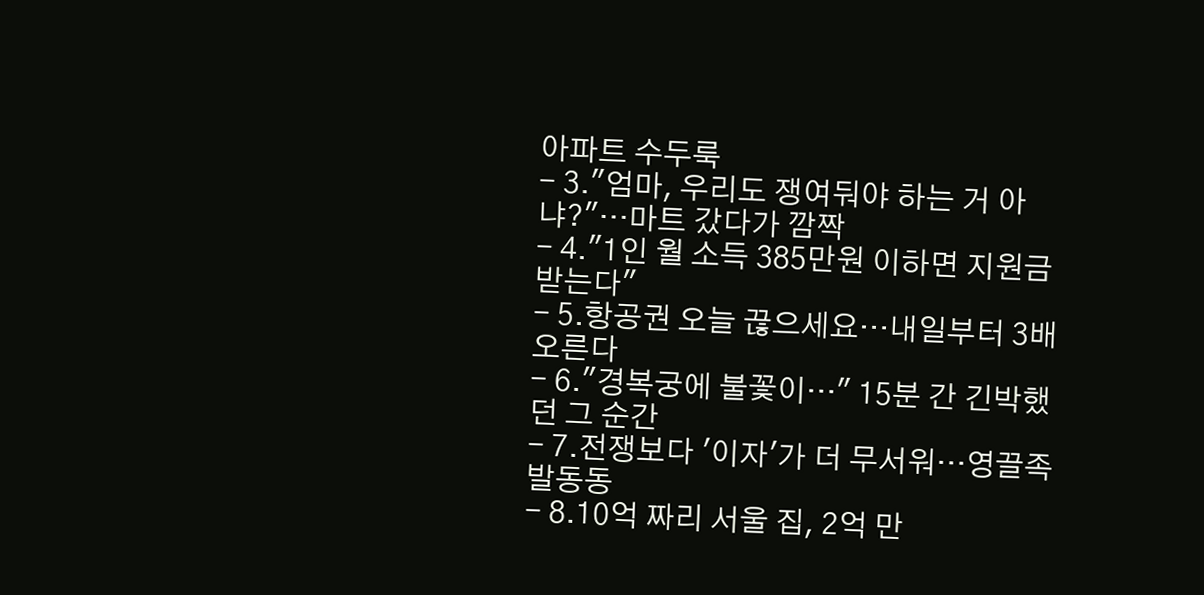아파트 수두룩
- 3."엄마, 우리도 쟁여둬야 하는 거 아냐?"…마트 갔다가 깜짝
- 4."1인 월 소득 385만원 이하면 지원금 받는다"
- 5.항공권 오늘 끊으세요…내일부터 3배 오른다
- 6."경복궁에 불꽃이…" 15분 간 긴박했던 그 순간
- 7.전쟁보다 '이자'가 더 무서워…영끌족 발동동
- 8.10억 짜리 서울 집, 2억 만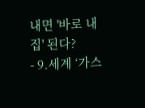내면 '바로 내집' 된다?
- 9.세계 ‘가스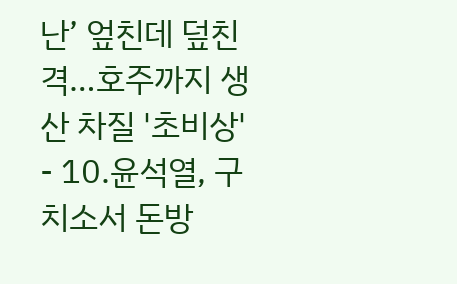난’ 엎친데 덮친격…호주까지 생산 차질 '초비상'
- 10.윤석열, 구치소서 돈방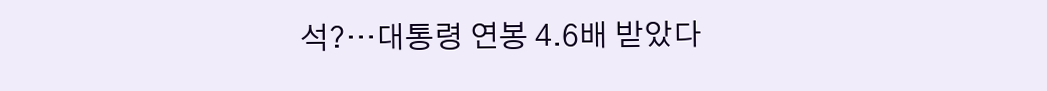석?…대통령 연봉 4.6배 받았다